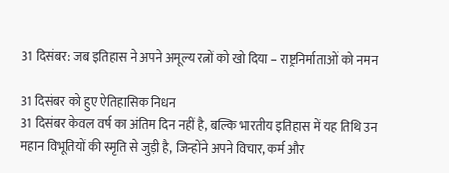31 दिसंबर: जब इतिहास ने अपने अमूल्य रत्नों को खो दिया – राष्ट्रनिर्माताओं को नमन

31 दिसंबर को हुए ऐतिहासिक निधन
31 दिसंबर केवल वर्ष का अंतिम दिन नहीं है, बल्कि भारतीय इतिहास में यह तिथि उन महान विभूतियों की स्मृति से जुड़ी है, जिन्होंने अपने विचार, कर्म और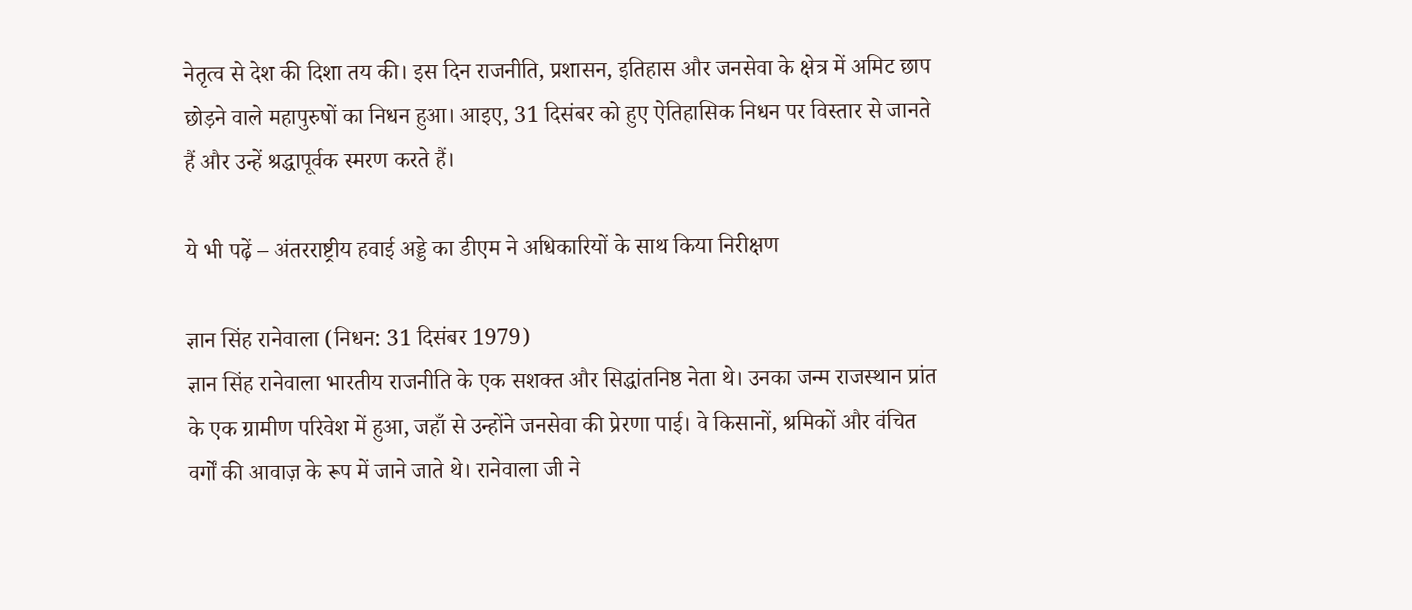नेतृत्व से देश की दिशा तय की। इस दिन राजनीति, प्रशासन, इतिहास और जनसेवा के क्षेत्र में अमिट छाप छोड़ने वाले महापुरुषों का निधन हुआ। आइए, 31 दिसंबर को हुए ऐतिहासिक निधन पर विस्तार से जानते हैं और उन्हें श्रद्धापूर्वक स्मरण करते हैं।

ये भी पढ़ें – अंतरराष्ट्रीय हवाई अड्डे का डीएम ने अधिकारियों के साथ किया निरीक्षण

ज्ञान सिंह रानेवाला (निधन: 31 दिसंबर 1979)
ज्ञान सिंह रानेवाला भारतीय राजनीति के एक सशक्त और सिद्धांतनिष्ठ नेता थे। उनका जन्म राजस्थान प्रांत के एक ग्रामीण परिवेश में हुआ, जहाँ से उन्होंने जनसेवा की प्रेरणा पाई। वे किसानों, श्रमिकों और वंचित वर्गों की आवाज़ के रूप में जाने जाते थे। रानेवाला जी ने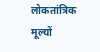लोकतांत्रिक मूल्यों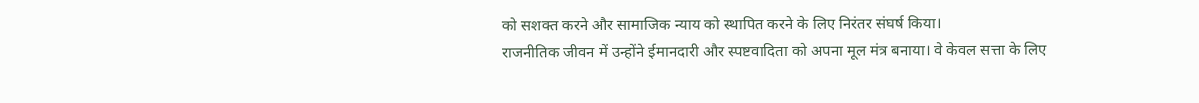को सशक्त करने और सामाजिक न्याय को स्थापित करने के लिए निरंतर संघर्ष किया।
राजनीतिक जीवन में उन्होंने ईमानदारी और स्पष्टवादिता को अपना मूल मंत्र बनाया। वे केवल सत्ता के लिए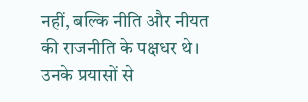नहीं, बल्कि नीति और नीयत की राजनीति के पक्षधर थे। उनके प्रयासों से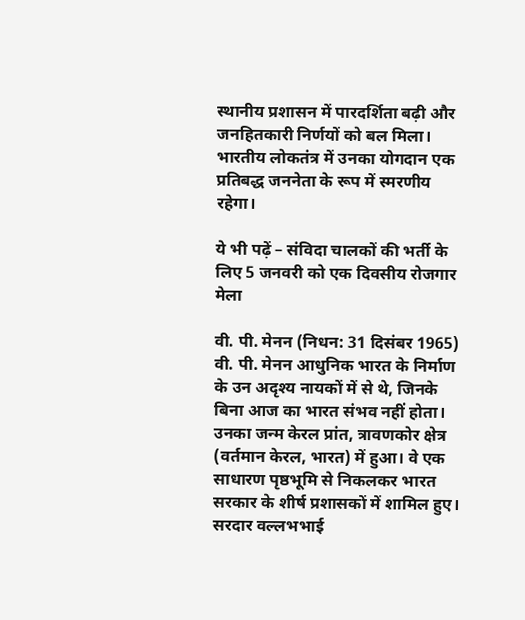स्थानीय प्रशासन में पारदर्शिता बढ़ी और जनहितकारी निर्णयों को बल मिला। भारतीय लोकतंत्र में उनका योगदान एक प्रतिबद्ध जननेता के रूप में स्मरणीय रहेगा।

ये भी पढ़ें – संविदा चालकों की भर्ती के लिए 5 जनवरी को एक दिवसीय रोजगार मेला

वी. पी. मेनन (निधन: 31 दिसंबर 1965)
वी. पी. मेनन आधुनिक भारत के निर्माण के उन अदृश्य नायकों में से थे, जिनके बिना आज का भारत संभव नहीं होता। उनका जन्म केरल प्रांत, त्रावणकोर क्षेत्र (वर्तमान केरल, भारत) में हुआ। वे एक साधारण पृष्ठभूमि से निकलकर भारत सरकार के शीर्ष प्रशासकों में शामिल हुए।
सरदार वल्लभभाई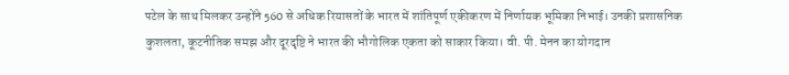पटेल के साथ मिलकर उन्होंने 560 से अधिक रियासतों के भारत में शांतिपूर्ण एकीकरण में निर्णायक भूमिका निभाई। उनकी प्रशासनिक कुशलता, कूटनीतिक समझ और दूरदृष्टि ने भारत की भौगोलिक एकता को साकार किया। वी. पी. मेनन का योगदान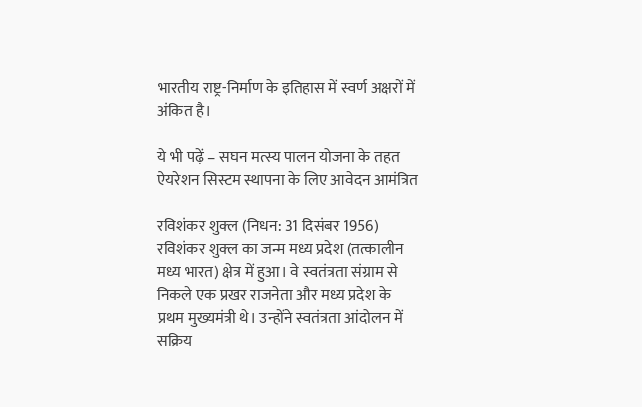भारतीय राष्ट्र-निर्माण के इतिहास में स्वर्ण अक्षरों में अंकित है।

ये भी पढ़ें – सघन मत्स्य पालन योजना के तहत ऐयरेशन सिस्टम स्थापना के लिए आवेदन आमंत्रित

रविशंकर शुक्ल (निधन: 31 दिसंबर 1956)
रविशंकर शुक्ल का जन्म मध्य प्रदेश (तत्कालीन मध्य भारत) क्षेत्र में हुआ। वे स्वतंत्रता संग्राम से निकले एक प्रखर राजनेता और मध्य प्रदेश के प्रथम मुख्यमंत्री थे। उन्होंने स्वतंत्रता आंदोलन में सक्रिय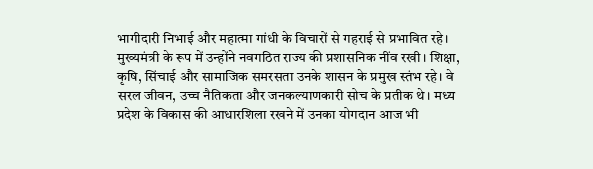भागीदारी निभाई और महात्मा गांधी के विचारों से गहराई से प्रभावित रहे।
मुख्यमंत्री के रूप में उन्होंने नवगठित राज्य की प्रशासनिक नींव रखी। शिक्षा, कृषि, सिंचाई और सामाजिक समरसता उनके शासन के प्रमुख स्तंभ रहे। वे सरल जीवन, उच्च नैतिकता और जनकल्याणकारी सोच के प्रतीक थे। मध्य प्रदेश के विकास की आधारशिला रखने में उनका योगदान आज भी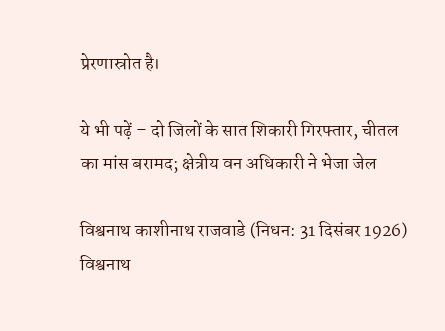प्रेरणास्रोत है।

ये भी पढ़ें – दो जिलों के सात शिकारी गिरफ्तार, चीतल का मांस बरामद; क्षेत्रीय वन अधिकारी ने भेजा जेल

विश्वनाथ काशीनाथ राजवाडे (निधन: 31 दिसंबर 1926)
विश्वनाथ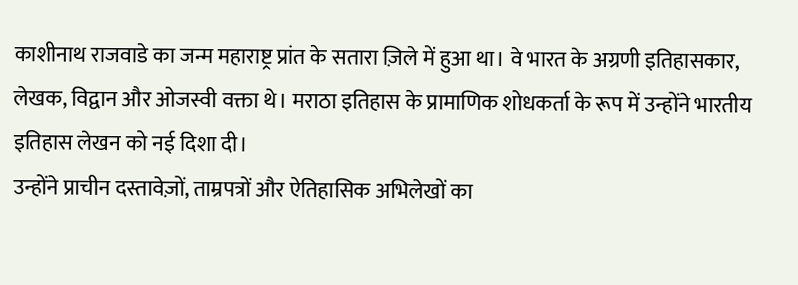काशीनाथ राजवाडे का जन्म महाराष्ट्र प्रांत के सतारा ज़िले में हुआ था। वे भारत के अग्रणी इतिहासकार, लेखक, विद्वान और ओजस्वी वक्ता थे। मराठा इतिहास के प्रामाणिक शोधकर्ता के रूप में उन्होंने भारतीय इतिहास लेखन को नई दिशा दी।
उन्होंने प्राचीन दस्तावेज़ों, ताम्रपत्रों और ऐतिहासिक अभिलेखों का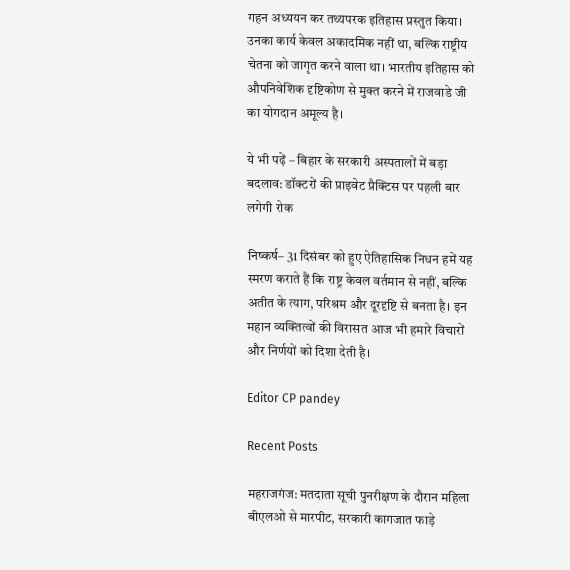गहन अध्ययन कर तथ्यपरक इतिहास प्रस्तुत किया। उनका कार्य केवल अकादमिक नहीं था, बल्कि राष्ट्रीय चेतना को जागृत करने वाला था। भारतीय इतिहास को औपनिवेशिक दृष्टिकोण से मुक्त करने में राजवाडे जी का योगदान अमूल्य है।

ये भी पढ़ें – बिहार के सरकारी अस्पतालों में बड़ा बदलाव: डॉक्टरों की प्राइवेट प्रैक्टिस पर पहली बार लगेगी रोक

निष्कर्ष– 31 दिसंबर को हुए ऐतिहासिक निधन हमें यह स्मरण कराते हैं कि राष्ट्र केवल वर्तमान से नहीं, बल्कि अतीत के त्याग, परिश्रम और दूरदृष्टि से बनता है। इन महान व्यक्तित्वों की विरासत आज भी हमारे विचारों और निर्णयों को दिशा देती है।

Editor CP pandey

Recent Posts

महराजगंज: मतदाता सूची पुनरीक्षण के दौरान महिला बीएलओ से मारपीट, सरकारी कागजात फाड़े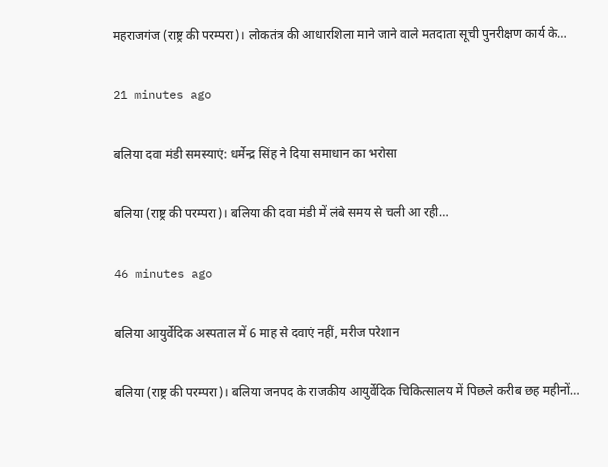महराजगंज (राष्ट्र की परम्परा)। लोकतंत्र की आधारशिला माने जाने वाले मतदाता सूची पुनरीक्षण कार्य के…

21 minutes ago

बलिया दवा मंडी समस्याएं: धर्मेन्द्र सिंह ने दिया समाधान का भरोसा

बलिया (राष्ट्र की परम्परा)। बलिया की दवा मंडी में लंबे समय से चली आ रही…

46 minutes ago

बलिया आयुर्वेदिक अस्पताल में 6 माह से दवाएं नहीं, मरीज परेशान

बलिया (राष्ट्र की परम्परा)। बलिया जनपद के राजकीय आयुर्वेदिक चिकित्सालय में पिछले करीब छह महीनों…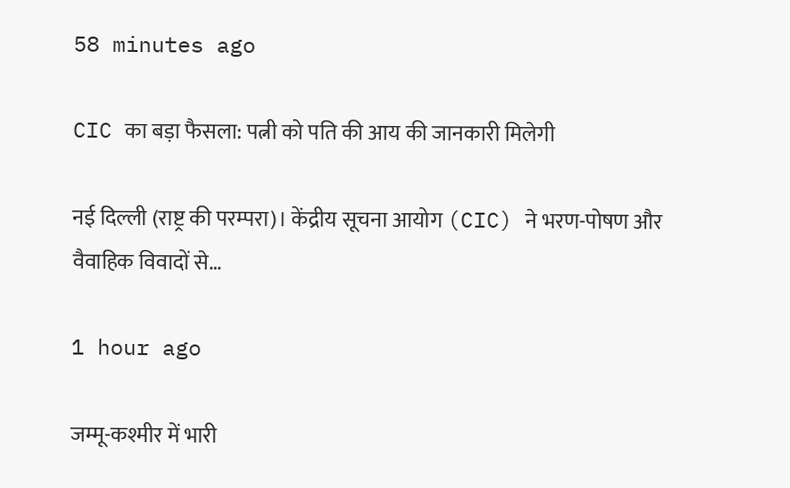58 minutes ago

CIC का बड़ा फैसला: पत्नी को पति की आय की जानकारी मिलेगी

नई दिल्ली (राष्ट्र की परम्परा)। केंद्रीय सूचना आयोग (CIC) ने भरण-पोषण और वैवाहिक विवादों से…

1 hour ago

जम्मू-कश्मीर में भारी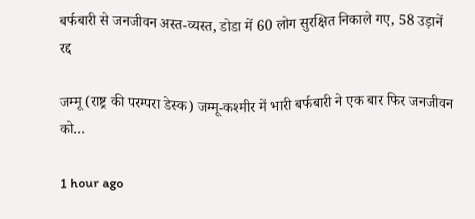बर्फबारी से जनजीवन अस्त-व्यस्त, डोडा में 60 लोग सुरक्षित निकाले गए, 58 उड़ानें रद्द

जम्मू (राष्ट्र की परम्परा डेस्क) जम्मू-कश्मीर में भारी बर्फबारी ने एक बार फिर जनजीवन को…

1 hour ago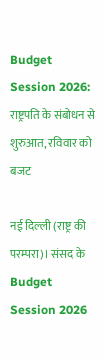Budget Session 2026: राष्ट्रपति के संबोधन से शुरुआत, रविवार को बजट

नई दिल्ली (राष्ट्र की परम्परा)। संसद के Budget Session 2026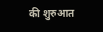की शुरुआत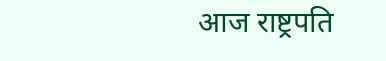आज राष्ट्रपति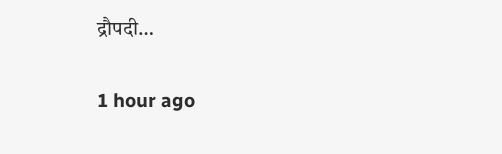द्रौपदी…

1 hour ago